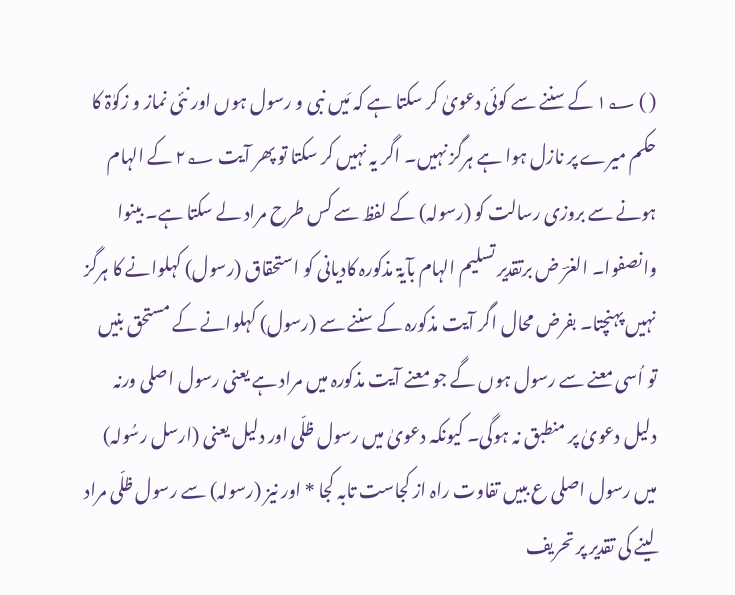( ) ۱؂ کے سننے سے کوئی دعویٰ کر سکتا ہے کہ مَیں نبی و رسول ہوں اور نئی نماز و زکوٰۃ کا حکم میرے پر نازل ہوا ہے ہرگز نہیں۔ اگر یہ نہیں کر سکتا تو پھر آیت ۲؂ کے الہام ہونے سے بروزی رسالت کو (رسولہ) کے لفظ سے کس طرح مراد لے سکتا ہے۔ بینوا وانصفوا۔ الغرؔ ض برتقدیر تسلیم الہام بآیۃ مذکورہ کادیانی کو استحقاق (رسول) کہلوانے کا ہرگز نہیں پہنچتا۔ بفرض محال اگر آیت مذکورہ کے سننے سے (رسول) کہلوانے کے مستحق بنیں تو اُسی معنے سے رسول ہوں گے جو معنے آیت مذکورہ میں مراد ہے یعنی رسول اصلی ورنہ دلیل دعویٰ پر منطبق نہ ہوگی۔ کیونکہ دعویٰ میں رسول ظلّی اور دلیل یعنی (ارسل رسُولہ) میں رسول اصلی ع ببیں تفاوت راہ از کجاست تابہ کجا * اور نیز (رسولہ) سے رسول ظلّی مراد لینے کی تقدیر پر تحریف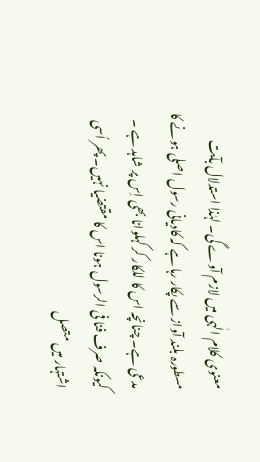معنوی کلام الٰہی میں لازم آوے گی۔ لہٰذا استدلال بآیت مسطورہ بلند آواز سے پکار رہا ہے کہ کادیانی رسول اصلی ہونے کا مدعی ہے۔ چنانچہ اس کا للکار کر کہلوانا بھی اِس پر شاہد ہے ۔ کیونکہ صرف فنا فی الرسول ہونا اس کا مقتضیا نہیں۔ پھر اُسی اشتہار میں متصل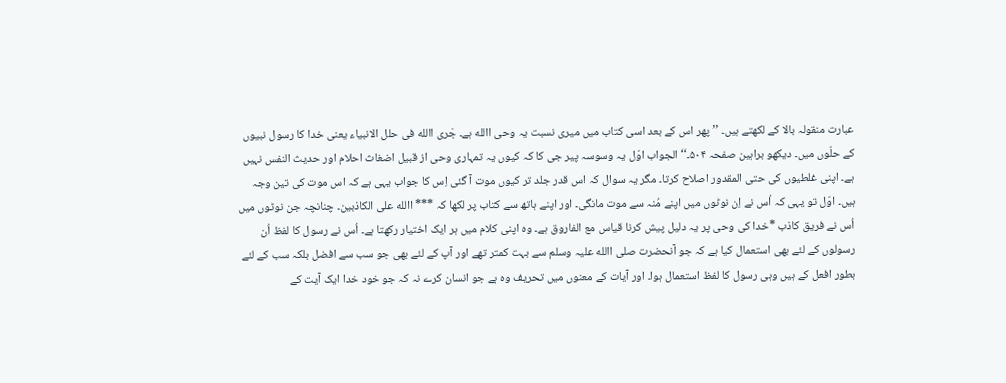عبارت منقولہ بالا کے لکھتے ہیں۔ ’’پھر اس کے بعد اسی کتاب میں میری نسبت یہ وحی االله ہے۔ جَری االله فی حلل الانبیاء یعنی خدا کا رسول نبیوں کے حلّوں میں۔ دیکھو براہین صفحہ ۵۰۴۔‘‘ الجواب اوّل یہ وسوسہ پیر جی کا کہ کیوں یہ تمہاری وحی از قبیل اضغاث احلام اور حدیث النفس نہیں ہے۔ اپنی غلطیوں کی حتی المقدور اصلاح کرتا۔ مگر یہ سوال کہ اس قدر جلد تر کیوں موت آ گئی اِس کا جواب یہی ہے کہ اس موت کی تین وجہ ہیں۔ اوّل تو یہی کہ اُس نے اِن نوٹوں میں اپنے مُنہ سے موت مانگی۔ اور اپنے ہاتھ سے کتاب پر لکھا کہ *** االله علی الکاذبین۔ چنانچہ جن نوٹوں میں اُس نے فریق کاذب *خدا کی وحی پر یہ دلیل پیش کرنا قیاس مع الفاروق ہے۔ وہ اپنی کلام میں ہر ایک اختیار رکھتا ہے۔ اُس نے رسول کا لفظ اُن رسولوں کے لئے بھی استعمال کیا ہے کہ جو آنحضرت صلی االله علیہ وسلم سے بہت کمتر تھے اور آپ کے لئے بھی جو سب سے افضل بلکہ سب کے لئے بطور افعل کے ہیں وہی رسول کا لفظ استعمال ہوا۔ اور آیات کے معنوں میں تحریف وہ ہے جو انسان کرے نہ کہ جو خود خدا ایک آیت کے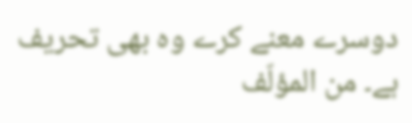دوسرے معنے کرے وہ بھی تحریف ہے۔ من المؤلّف